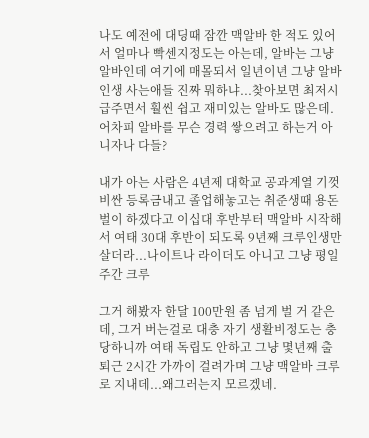나도 예전에 대딩때 잠깐 맥알바 한 적도 있어서 얼마나 빡센지정도는 아는데, 알바는 그냥 알바인데 여기에 매몰되서 일년이년 그냥 알바인생 사는애들 진짜 뭐하냐...찾아보면 최저시급주면서 훨씬 쉽고 재미있는 알바도 많은데. 어차피 알바를 무슨 경력 쌓으려고 하는거 아니자나 다들?

내가 아는 사람은 4년제 대학교 공과계열 기껏 비싼 등록금내고 졸업해놓고는 취준생때 용돈벌이 하겠다고 이십대 후반부터 맥알바 시작해서 여태 30대 후반이 되도록 9년째 크루인생만 살더라...나이트나 라이더도 아니고 그냥 평일 주간 크루

그거 해봤자 한달 100만원 좀 넘게 벌 거 같은데, 그거 버는걸로 대충 자기 생활비정도는 충당하니까 여태 독립도 안하고 그냥 몇년째 출퇴근 2시간 가까이 걸려가며 그냥 맥알바 크루로 지내데...왜그러는지 모르겠네.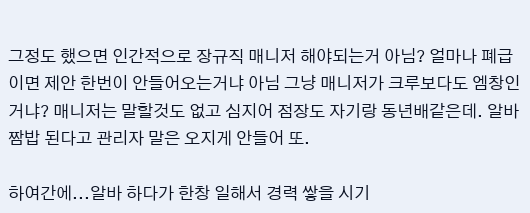그정도 했으면 인간적으로 장규직 매니저 해야되는거 아님? 얼마나 폐급이면 제안 한번이 안들어오는거냐 아님 그냥 매니저가 크루보다도 엠창인거냐? 매니저는 말할것도 없고 심지어 점장도 자기랑 동년배같은데. 알바짬밥 된다고 관리자 말은 오지게 안들어 또.

하여간에...알바 하다가 한창 일해서 경력 쌓을 시기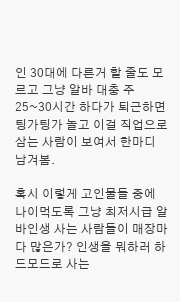인 30대에 다른거 할 줄도 모르고 그냥 알바 대충 주 25~30시간 하다가 퇴근하면 팅가팅가 놀고 이걸 직업으로 삼는 사람이 보여서 한마디 남겨봄.

혹시 이렇게 고인물들 중에 나이먹도록 그냥 최저시급 알바인생 사는 사람들이 매장마다 많은가? 인생을 뭐하러 하드모드로 사는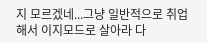지 모르겠네...그냥 일반적으로 취업해서 이지모드로 살아라 다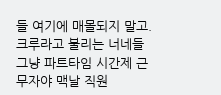들 여기에 매몰되지 말고. 크루라고 불리는 너네들 그냥 파트타임 시간제 근무자야 맥날 직원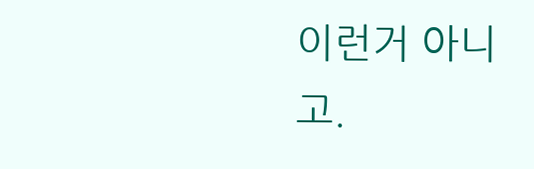이런거 아니고.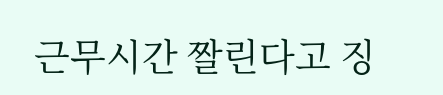근무시간 짤린다고 징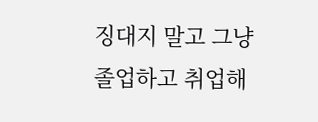징대지 말고 그냥 졸업하고 취업해